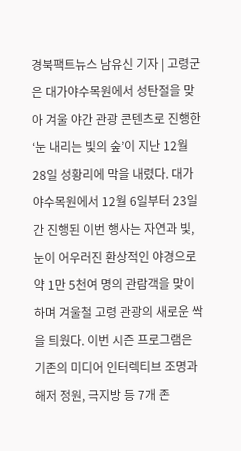경북팩트뉴스 남유신 기자 | 고령군은 대가야수목원에서 성탄절을 맞아 겨울 야간 관광 콘텐츠로 진행한 ‘눈 내리는 빛의 숲’이 지난 12월 28일 성황리에 막을 내렸다. 대가야수목원에서 12월 6일부터 23일간 진행된 이번 행사는 자연과 빛, 눈이 어우러진 환상적인 야경으로 약 1만 5천여 명의 관람객을 맞이하며 겨울철 고령 관광의 새로운 싹을 틔웠다. 이번 시즌 프로그램은 기존의 미디어 인터렉티브 조명과 해저 정원, 극지방 등 7개 존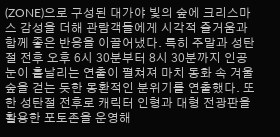(ZONE)으로 구성된 대가야 빛의 숲에 크리스마스 감성을 더해 관람객들에게 시각적 즐거움과 함께 좋은 반응을 이끌어냈다. 특히 주말과 성탄절 전후 오후 6시 30분부터 8시 30분까지 인공 눈이 흩날리는 연출이 펼쳐져 마치 동화 속 겨울 숲을 걷는 듯한 몽환적인 분위기를 연출했다. 또한 성탄절 전후로 캐릭터 인형과 대형 전광판을 활용한 포토존을 운영해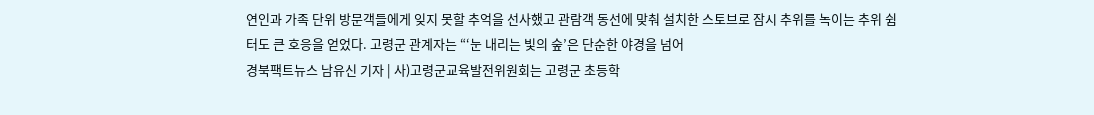연인과 가족 단위 방문객들에게 잊지 못할 추억을 선사했고 관람객 동선에 맞춰 설치한 스토브로 잠시 추위를 녹이는 추위 쉼터도 큰 호응을 얻었다. 고령군 관계자는 “‘눈 내리는 빛의 숲’은 단순한 야경을 넘어
경북팩트뉴스 남유신 기자 | 사)고령군교육발전위원회는 고령군 초등학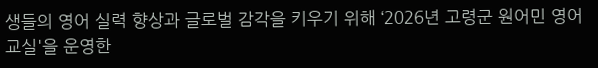생들의 영어 실력 향상과 글로벌 감각을 키우기 위해 ‘2026년 고령군 원어민 영어교실'을 운영한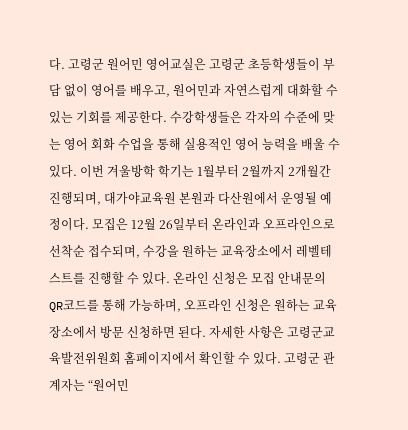다. 고령군 원어민 영어교실은 고령군 초등학생들이 부담 없이 영어를 배우고, 원어민과 자연스럽게 대화할 수 있는 기회를 제공한다. 수강학생들은 각자의 수준에 맞는 영어 회화 수업을 통해 실용적인 영어 능력을 배울 수 있다. 이번 겨울방학 학기는 1월부터 2월까지 2개월간 진행되며, 대가야교육원 본원과 다산원에서 운영될 예정이다. 모집은 12월 26일부터 온라인과 오프라인으로 선착순 접수되며, 수강을 원하는 교육장소에서 레벨테스트를 진행할 수 있다. 온라인 신청은 모집 안내문의 QR코드를 통해 가능하며, 오프라인 신청은 원하는 교육 장소에서 방문 신청하면 된다. 자세한 사항은 고령군교육발전위원회 홈페이지에서 확인할 수 있다. 고령군 관계자는 “원어민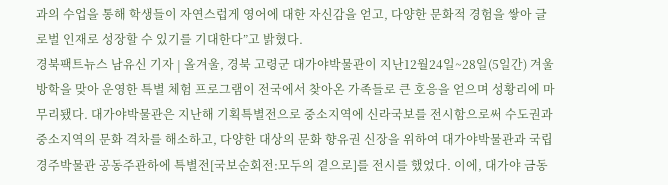과의 수업을 통해 학생들이 자연스럽게 영어에 대한 자신감을 얻고, 다양한 문화적 경험을 쌓아 글로벌 인재로 성장할 수 있기를 기대한다”고 밝혔다.
경북팩트뉴스 남유신 기자 | 올겨울, 경북 고령군 대가야박물관이 지난12월24일~28일(5일간) 겨울방학을 맞아 운영한 특별 체험 프로그램이 전국에서 찾아온 가족들로 큰 호응을 얻으며 성황리에 마무리됐다. 대가야박물관은 지난해 기획특별전으로 중소지역에 신라국보를 전시함으로써 수도권과 중소지역의 문화 격차를 해소하고, 다양한 대상의 문화 향유권 신장을 위하여 대가야박물관과 국립경주박물관 공동주관하에 특별전[국보순회전:모두의 곁으로]를 전시를 했었다. 이에, 대가야 금동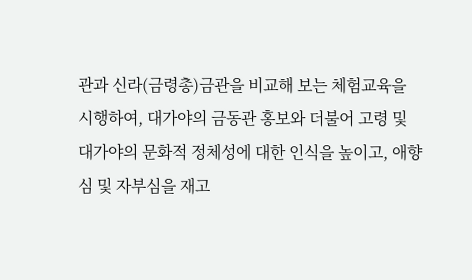관과 신라(금령총)금관을 비교해 보는 체험교육을 시행하여, 대가야의 금동관 홍보와 더불어 고령 및 대가야의 문화적 정체성에 대한 인식을 높이고, 애향심 및 자부심을 재고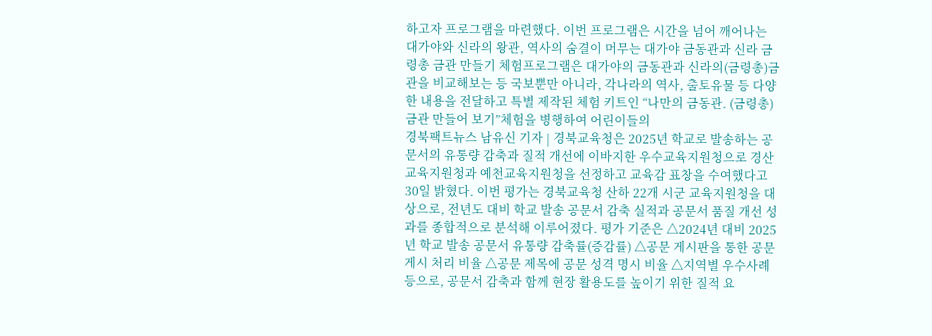하고자 프로그램을 마련했다. 이번 프로그램은 시간을 넘어 깨어나는 대가야와 신라의 왕관, 역사의 숨결이 머무는 대가야 금동관과 신라 금령총 금관 만들기 체험프로그램은 대가야의 금동관과 신라의(금령총)금관을 비교해보는 등 국보뿐만 아니라, 각나라의 역사, 출토유물 등 다양한 내용을 전달하고 특별 제작된 체험 키트인 “나만의 금동관. (금령총)금관 만들어 보기”체험을 병행하여 어린이들의
경북팩트뉴스 남유신 기자 | 경북교육청은 2025년 학교로 발송하는 공문서의 유통량 감축과 질적 개선에 이바지한 우수교육지원청으로 경산교육지원청과 예천교육지원청을 선정하고 교육감 표창을 수여했다고 30일 밝혔다. 이번 평가는 경북교육청 산하 22개 시군 교육지원청을 대상으로, 전년도 대비 학교 발송 공문서 감축 실적과 공문서 품질 개선 성과를 종합적으로 분석해 이루어졌다. 평가 기준은 △2024년 대비 2025년 학교 발송 공문서 유통량 감축률(증감률) △공문 게시판을 통한 공문 게시 처리 비율 △공문 제목에 공문 성격 명시 비율 △지역별 우수사례 등으로, 공문서 감축과 함께 현장 활용도를 높이기 위한 질적 요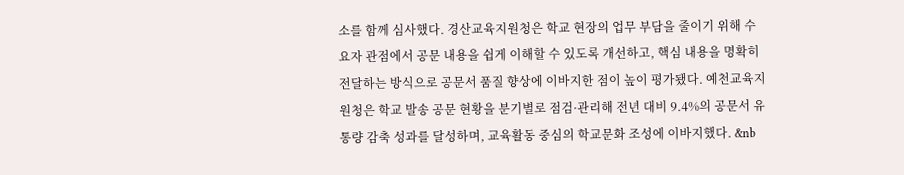소를 함께 심사했다. 경산교육지원청은 학교 현장의 업무 부담을 줄이기 위해 수요자 관점에서 공문 내용을 쉽게 이해할 수 있도록 개선하고, 핵심 내용을 명확히 전달하는 방식으로 공문서 품질 향상에 이바지한 점이 높이 평가됐다. 예천교육지원청은 학교 발송 공문 현황을 분기별로 점검·관리해 전년 대비 9.4%의 공문서 유통량 감축 성과를 달성하며, 교육활동 중심의 학교문화 조성에 이바지했다. &nb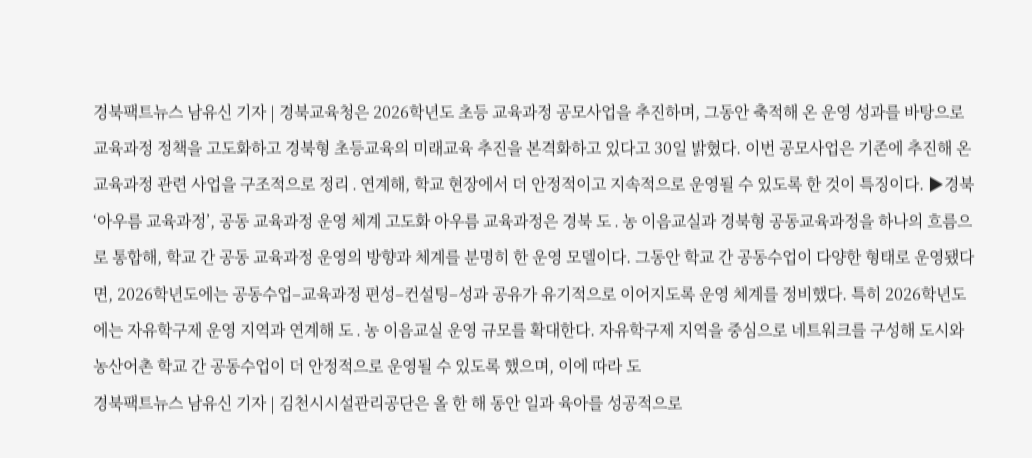경북팩트뉴스 남유신 기자 | 경북교육청은 2026학년도 초등 교육과정 공모사업을 추진하며, 그동안 축적해 온 운영 성과를 바탕으로 교육과정 정책을 고도화하고 경북형 초등교육의 미래교육 추진을 본격화하고 있다고 30일 밝혔다. 이번 공모사업은 기존에 추진해 온 교육과정 관련 사업을 구조적으로 정리․연계해, 학교 현장에서 더 안정적이고 지속적으로 운영될 수 있도록 한 것이 특징이다. ▶경북‘아우름 교육과정’, 공동 교육과정 운영 체계 고도화 아우름 교육과정은 경북 도․농 이음교실과 경북형 공동교육과정을 하나의 흐름으로 통합해, 학교 간 공동 교육과정 운영의 방향과 체계를 분명히 한 운영 모델이다. 그동안 학교 간 공동수업이 다양한 형태로 운영됐다면, 2026학년도에는 공동수업–교육과정 편성–컨설팅–성과 공유가 유기적으로 이어지도록 운영 체계를 정비했다. 특히 2026학년도에는 자유학구제 운영 지역과 연계해 도․농 이음교실 운영 규모를 확대한다. 자유학구제 지역을 중심으로 네트워크를 구성해 도시와 농산어촌 학교 간 공동수업이 더 안정적으로 운영될 수 있도록 했으며, 이에 따라 도
경북팩트뉴스 남유신 기자 | 김천시시설관리공단은 올 한 해 동안 일과 육아를 성공적으로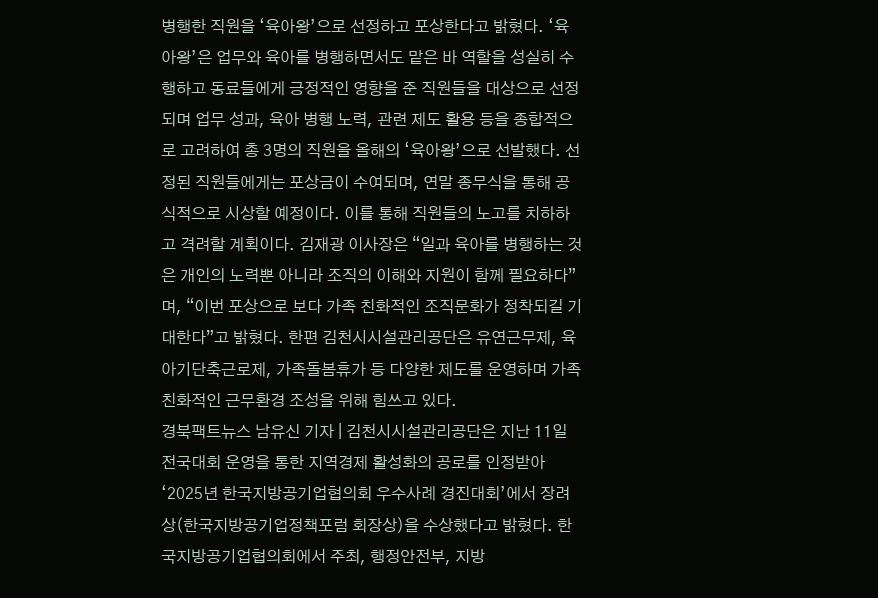병행한 직원을 ‘육아왕’으로 선정하고 포상한다고 밝혔다. ‘육아왕’은 업무와 육아를 병행하면서도 맡은 바 역할을 성실히 수행하고 동료들에게 긍정적인 영향을 준 직원들을 대상으로 선정되며 업무 성과, 육아 병행 노력, 관련 제도 활용 등을 종합적으로 고려하여 총 3명의 직원을 올해의 ‘육아왕’으로 선발했다. 선정된 직원들에게는 포상금이 수여되며, 연말 종무식을 통해 공식적으로 시상할 예정이다. 이를 통해 직원들의 노고를 치하하고 격려할 계획이다. 김재광 이사장은 “일과 육아를 병행하는 것은 개인의 노력뿐 아니라 조직의 이해와 지원이 함께 필요하다”며, “이번 포상으로 보다 가족 친화적인 조직문화가 정착되길 기대한다”고 밝혔다. 한편 김천시시설관리공단은 유연근무제, 육아기단축근로제, 가족돌봄휴가 등 다양한 제도를 운영하며 가족친화적인 근무환경 조성을 위해 힘쓰고 있다.
경북팩트뉴스 남유신 기자 | 김천시시설관리공단은 지난 11일 전국대회 운영을 통한 지역경제 활성화의 공로를 인정받아 ‘2025년 한국지방공기업협의회 우수사례 경진대회’에서 장려상(한국지방공기업정책포럼 회장상)을 수상했다고 밝혔다. 한국지방공기업협의회에서 주최, 행정안전부, 지방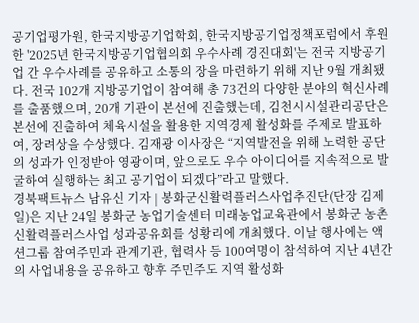공기업평가원, 한국지방공기업학회, 한국지방공기업정책포럼에서 후원한 '2025년 한국지방공기업협의회 우수사례 경진대회'는 전국 지방공기업 간 우수사례를 공유하고 소통의 장을 마련하기 위해 지난 9월 개최됐다. 전국 102개 지방공기업이 참여해 총 73건의 다양한 분야의 혁신사례를 출품했으며, 20개 기관이 본선에 진출했는데, 김천시시설관리공단은 본선에 진출하여 체육시설을 활용한 지역경제 활성화를 주제로 발표하여, 장려상을 수상했다. 김재광 이사장은 “지역발전을 위해 노력한 공단의 성과가 인정받아 영광이며, 앞으로도 우수 아이디어를 지속적으로 발굴하여 실행하는 최고 공기업이 되겠다”라고 말했다.
경북팩트뉴스 남유신 기자 | 봉화군신활력플러스사업추진단(단장 김제일)은 지난 24일 봉화군 농업기술센터 미래농업교육관에서 봉화군 농촌신활력플러스사업 성과공유회를 성황리에 개최했다. 이날 행사에는 액션그룹 참여주민과 관계기관, 협력사 등 100여명이 참석하여 지난 4년간의 사업내용을 공유하고 향후 주민주도 지역 활성화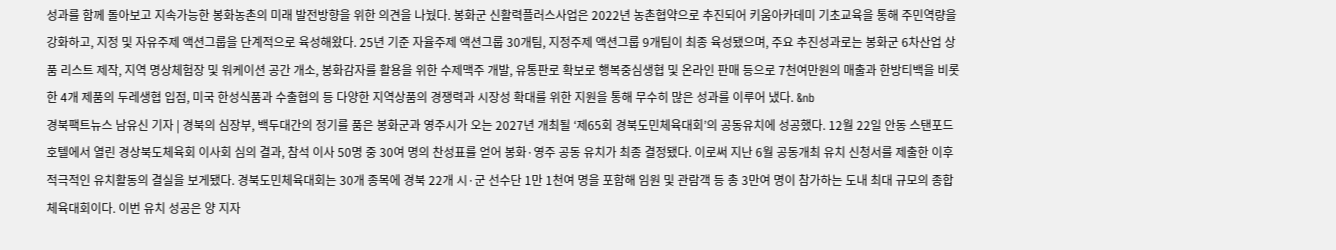성과를 함께 돌아보고 지속가능한 봉화농촌의 미래 발전방향을 위한 의견을 나눴다. 봉화군 신활력플러스사업은 2022년 농촌협약으로 추진되어 키움아카데미 기초교육을 통해 주민역량을 강화하고, 지정 및 자유주제 액션그룹을 단계적으로 육성해왔다. 25년 기준 자율주제 액션그룹 30개팀, 지정주제 액션그룹 9개팀이 최종 육성됐으며, 주요 추진성과로는 봉화군 6차산업 상품 리스트 제작, 지역 명상체험장 및 워케이션 공간 개소, 봉화감자를 활용을 위한 수제맥주 개발, 유통판로 확보로 행복중심생협 및 온라인 판매 등으로 7천여만원의 매출과 한방티백을 비롯한 4개 제품의 두레생협 입점, 미국 한성식품과 수출협의 등 다양한 지역상품의 경쟁력과 시장성 확대를 위한 지원을 통해 무수히 많은 성과를 이루어 냈다. &nb
경북팩트뉴스 남유신 기자 | 경북의 심장부, 백두대간의 정기를 품은 봉화군과 영주시가 오는 2027년 개최될 ‘제65회 경북도민체육대회’의 공동유치에 성공했다. 12월 22일 안동 스탠포드호텔에서 열린 경상북도체육회 이사회 심의 결과, 참석 이사 50명 중 30여 명의 찬성표를 얻어 봉화·영주 공동 유치가 최종 결정됐다. 이로써 지난 6월 공동개최 유치 신청서를 제출한 이후 적극적인 유치활동의 결실을 보게됐다. 경북도민체육대회는 30개 종목에 경북 22개 시·군 선수단 1만 1천여 명을 포함해 임원 및 관람객 등 총 3만여 명이 참가하는 도내 최대 규모의 종합체육대회이다. 이번 유치 성공은 양 지자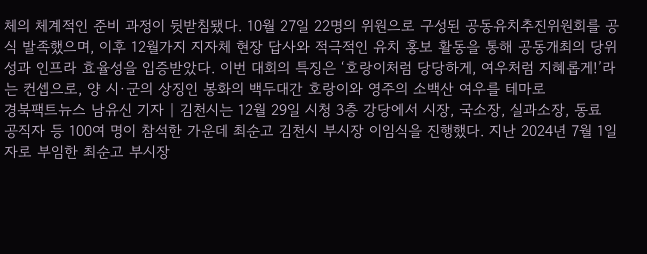체의 체계적인 준비 과정이 뒷받침됐다. 10월 27일 22명의 위원으로 구성된 공동유치추진위원회를 공식 발족했으며, 이후 12월가지 지자체 현장 답사와 적극적인 유치 홍보 활동을 통해 공동개최의 당위성과 인프라 효율성을 입증받았다. 이번 대회의 특징은 ‘호랑이처럼 당당하게, 여우처럼 지혜롭게!’라는 컨셉으로, 양 시·군의 상징인 봉화의 백두대간 호랑이와 영주의 소백산 여우를 테마로
경북팩트뉴스 남유신 기자 | 김천시는 12월 29일 시청 3층 강당에서 시장, 국소장, 실과소장, 동료 공직자 등 100여 명이 참석한 가운데 최순고 김천시 부시장 이임식을 진행했다. 지난 2024년 7월 1일 자로 부임한 최순고 부시장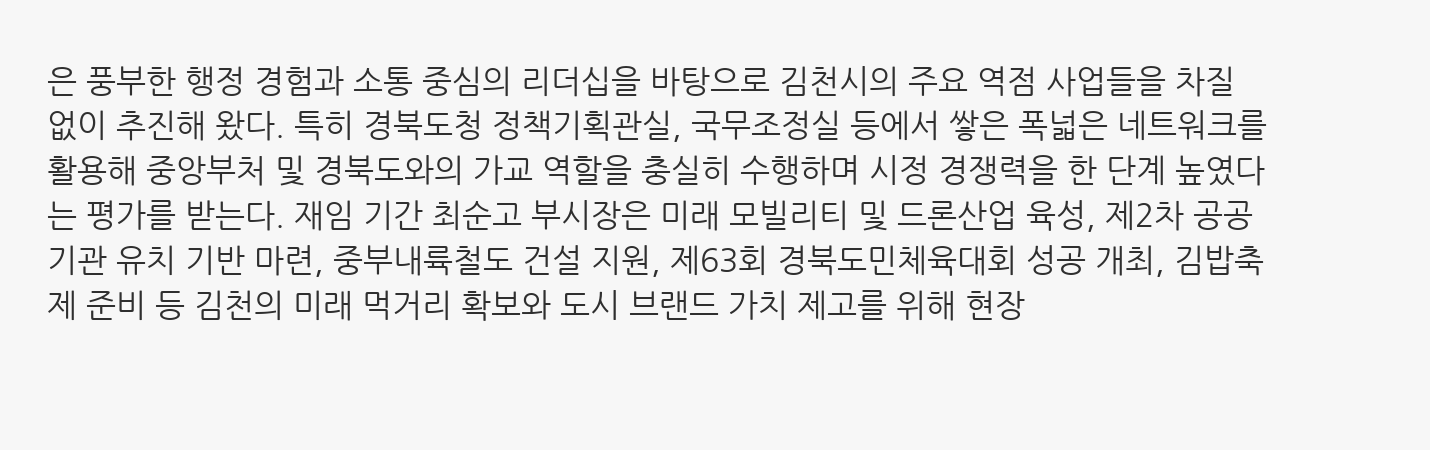은 풍부한 행정 경험과 소통 중심의 리더십을 바탕으로 김천시의 주요 역점 사업들을 차질 없이 추진해 왔다. 특히 경북도청 정책기획관실, 국무조정실 등에서 쌓은 폭넓은 네트워크를 활용해 중앙부처 및 경북도와의 가교 역할을 충실히 수행하며 시정 경쟁력을 한 단계 높였다는 평가를 받는다. 재임 기간 최순고 부시장은 미래 모빌리티 및 드론산업 육성, 제2차 공공기관 유치 기반 마련, 중부내륙철도 건설 지원, 제63회 경북도민체육대회 성공 개최, 김밥축제 준비 등 김천의 미래 먹거리 확보와 도시 브랜드 가치 제고를 위해 현장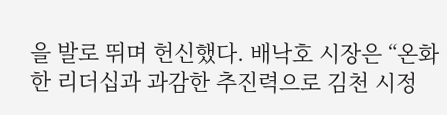을 발로 뛰며 헌신했다. 배낙호 시장은 “온화한 리더십과 과감한 추진력으로 김천 시정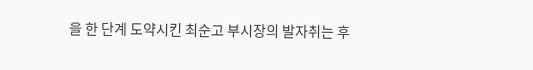을 한 단계 도약시킨 최순고 부시장의 발자취는 후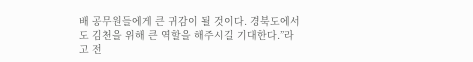배 공무원들에게 큰 귀감이 될 것이다. 경북도에서도 김천을 위해 큰 역할을 해주시길 기대한다.”라고 전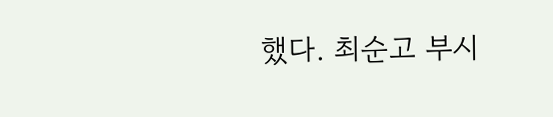했다. 최순고 부시